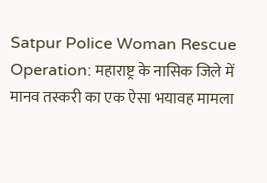Satpur Police Woman Rescue Operation: महाराष्ट्र के नासिक जिले में मानव तस्करी का एक ऐसा भयावह मामला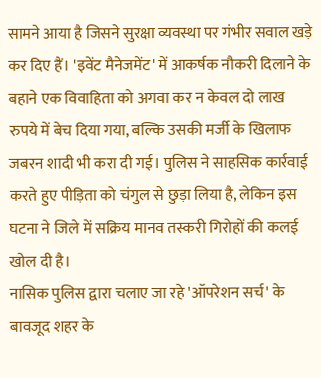सामने आया है जिसने सुरक्षा व्यवस्था पर गंभीर सवाल खड़े कर दिए हैं। 'इवेंट मैनेजमेंट' में आकर्षक नौकरी दिलाने के बहाने एक विवाहिता को अगवा कर न केवल दो लाख रुपये में बेच दिया गया, बल्कि उसकी मर्जी के खिलाफ जबरन शादी भी करा दी गई। पुलिस ने साहसिक कार्रवाई करते हुए पीड़िता को चंगुल से छुड़ा लिया है, लेकिन इस घटना ने जिले में सक्रिय मानव तस्करी गिरोहों की कलई खोल दी है।
नासिक पुलिस द्वारा चलाए जा रहे 'ऑपरेशन सर्च' के बावजूद शहर के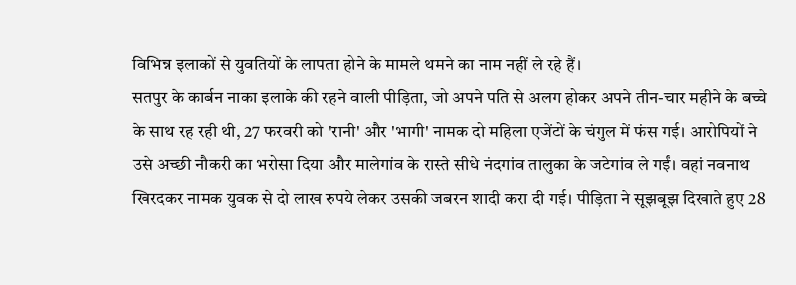विभिन्न इलाकों से युवतियों के लापता होने के मामले थमने का नाम नहीं ले रहे हैं।
सतपुर के कार्बन नाका इलाके की रहने वाली पीड़िता, जो अपने पति से अलग होकर अपने तीन-चार महीने के बच्चे के साथ रह रही थी, 27 फरवरी को 'रानी' और 'भागी' नामक दो महिला एजेंटों के चंगुल में फंस गई। आरोपियों ने उसे अच्छी नौकरी का भरोसा दिया और मालेगांव के रास्ते सीधे नंदगांव तालुका के जटेगांव ले गईं। वहां नवनाथ खिरदकर नामक युवक से दो लाख रुपये लेकर उसकी जबरन शादी करा दी गई। पीड़िता ने सूझबूझ दिखाते हुए 28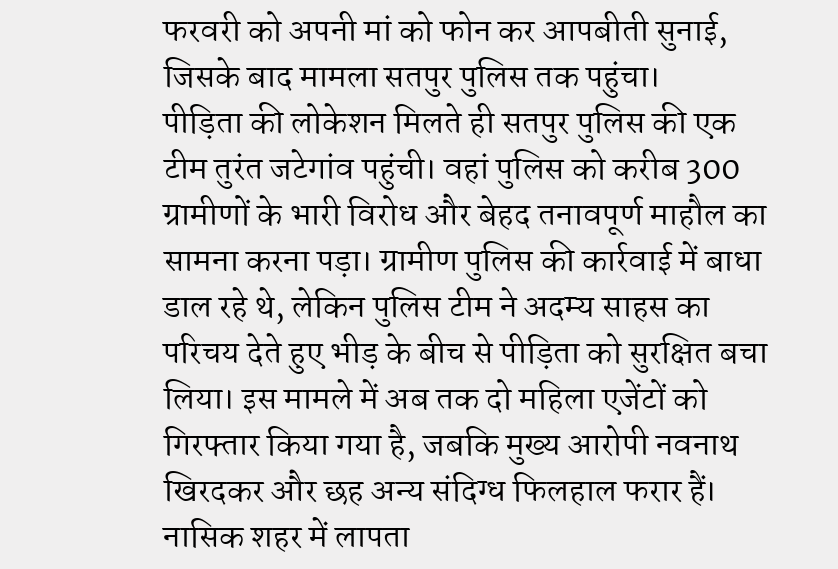फरवरी को अपनी मां को फोन कर आपबीती सुनाई, जिसके बाद मामला सतपुर पुलिस तक पहुंचा।
पीड़िता की लोकेशन मिलते ही सतपुर पुलिस की एक टीम तुरंत जटेगांव पहुंची। वहां पुलिस को करीब 300 ग्रामीणों के भारी विरोध और बेहद तनावपूर्ण माहौल का सामना करना पड़ा। ग्रामीण पुलिस की कार्रवाई में बाधा डाल रहे थे, लेकिन पुलिस टीम ने अदम्य साहस का परिचय देते हुए भीड़ के बीच से पीड़िता को सुरक्षित बचा लिया। इस मामले में अब तक दो महिला एजेंटों को गिरफ्तार किया गया है, जबकि मुख्य आरोपी नवनाथ खिरदकर और छह अन्य संदिग्ध फिलहाल फरार हैं।
नासिक शहर में लापता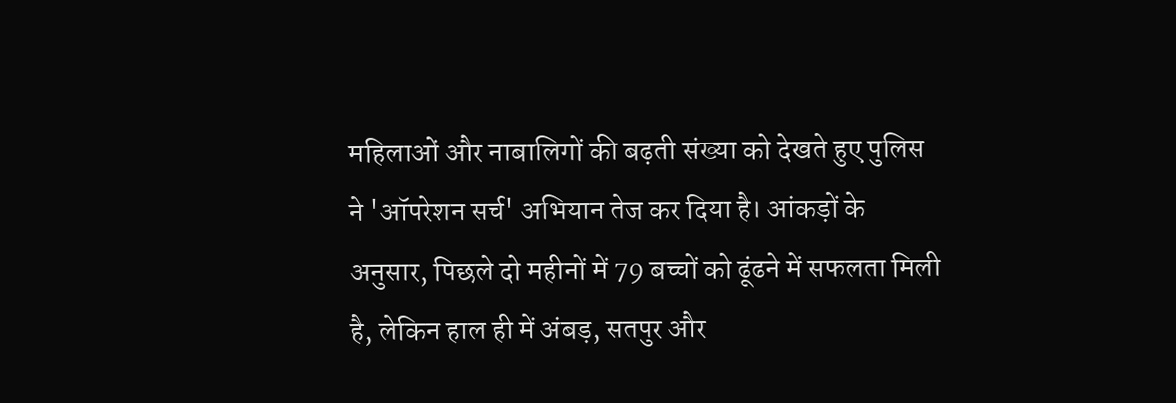महिलाओं और नाबालिगों की बढ़ती संख्या को देखते हुए पुलिस ने 'ऑपरेशन सर्च' अभियान तेज कर दिया है। आंकड़ों के अनुसार, पिछले दो महीनों में 79 बच्चों को ढूंढने में सफलता मिली है, लेकिन हाल ही में अंबड़, सतपुर और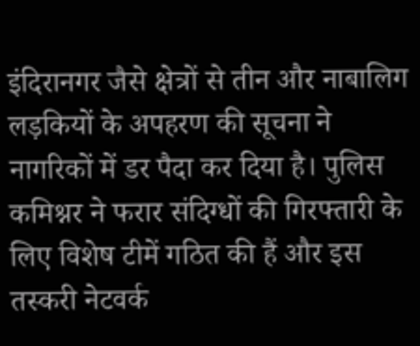इंदिरानगर जैसे क्षेत्रों से तीन और नाबालिग लड़कियों के अपहरण की सूचना ने नागरिकों में डर पैदा कर दिया है। पुलिस कमिश्नर ने फरार संदिग्धों की गिरफ्तारी के लिए विशेष टीमें गठित की हैं और इस तस्करी नेटवर्क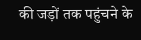की जड़ों तक पहुंचने के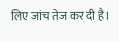लिए जांच तेज कर दी है।